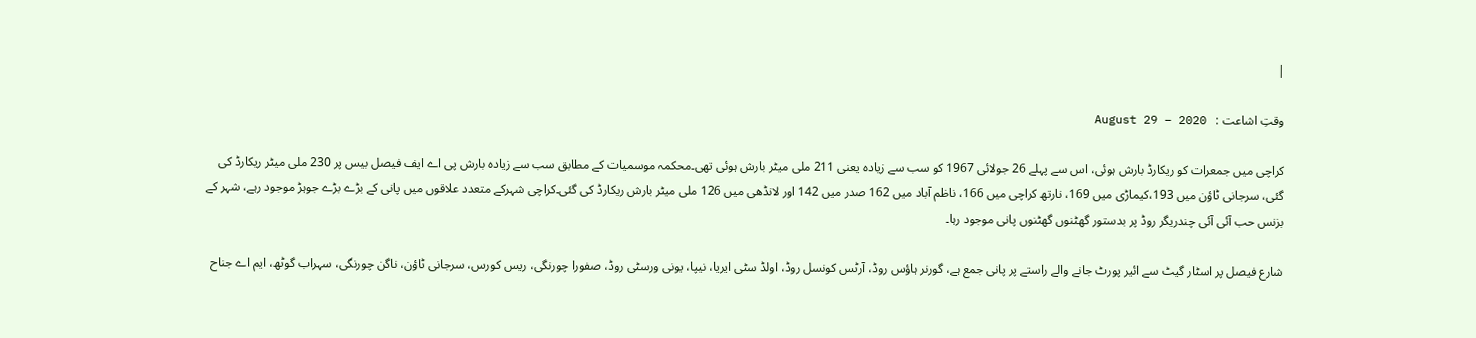|

وقتِ اشاعت :   August 29 – 2020

کراچی میں جمعرات کو ریکارڈ بارش ہوئی، اس سے پہلے 26 جولائی 1967 کو سب سے زیادہ یعنی 211 ملی میٹر بارش ہوئی تھی۔محکمہ موسمیات کے مطابق سب سے زیادہ بارش پی اے ایف فیصل بیس پر 230 ملی میٹر ریکارڈ کی گئی، سرجانی ٹاؤن میں 193،کیماڑی میں 169، نارتھ کراچی میں 166، ناظم آباد میں 162 صدر میں 142 اور لانڈھی میں 126 ملی میٹر بارش ریکارڈ کی گئی۔کراچی شہرکے متعدد علاقوں میں پانی کے بڑے بڑے جوہڑ موجود رہے، شہر کے بزنس حب آئی آئی چندریگر روڈ پر بدستور گھٹنوں گھٹنوں پانی موجود رہا۔

شارع فیصل پر اسٹار گیٹ سے ائیر پورٹ جانے والے راستے پر پانی جمع ہے، گورنر ہاؤس روڈ، آرٹس کونسل روڈ، اولڈ سٹی ایریا، نیپا، یونی ورسٹی روڈ، صفورا چورنگی، ریس کورس، سرجانی ٹاؤن، ناگن چورنگی، سہراب گوٹھ، ایم اے جناح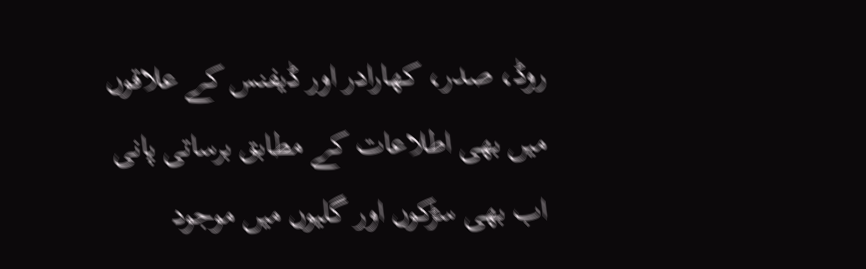روڈ، صدر، کھارادر اور ڈیفنس کے علاقوں میں بھی اطلاعات کے مطابق برساتی پانی اب بھی سڑکوں اور گلیوں میں موجود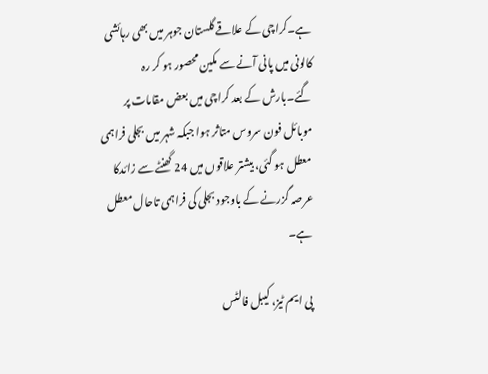ہے۔کراچی کے علاقے گلستان جوہر میں بھی رہائشی کالونی میں پانی آنے سے مکین محصور ہو کر رہ گئے۔بارش کے بعد کراچی میں بعض مقامات پر موبائل فون سروس متاثر ہوا جبکہ شہر میں بجلی فراہمی معطل ہو گئی، بیشتر علاقوں میں 24 گھنٹے سے زائدکا عرصہ گزرنے کے باوجود بجلی کی فراہمی تاحال معطل ہے۔

پی ایم ٹیز، کیبل فالٹس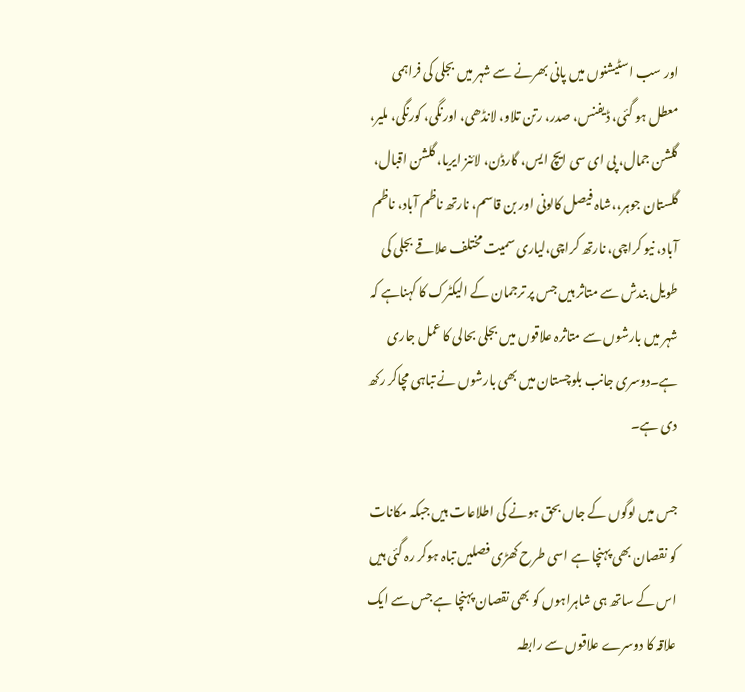اور سب اسٹیشنوں میں پانی بھرنے سے شہر میں بجلی کی فراہمی معطل ہو گئی، ڈیفنس، صدر، رتن تلاو، لانڈھی، اورنگی، کورنگی، ملیر، گلشن جمال، پی ای سی ایچ ایس، گارڈن، لائنز ایریا، گلشن اقبال، گلستان جوہر،،شاہ فیصل کالونی اور بن قاسم، نارتھ ناظم آباد، ناظم آباد، نیو کراچی، نارتھ کراچی،لیاری سمیت مختلف علاقے بجلی کی طویل بندش سے متاثر ہیں جس پر ترجمان کے الیکٹرک کا کہناہے کہ شہر میں بارشوں سے متاثرہ علاقوں میں بجلی بحالی کا عمل جاری ہے۔دوسری جانب بلوچستان میں بھی بارشوں نے تباہی مچاکر رکھ دی ہے۔

جس میں لوگوں کے جاں بحق ہونے کی اطلاعات ہیں جبکہ مکانات کو نقصان بھی پہنچا ہے اسی طرح کھڑی فصلیں تباہ ہوکر رہ گئی ہیں اس کے ساتھ ہی شاہراہوں کو بھی نقصان پہنچا ہے جس سے ایک علاقہ کا دوسرے علاقوں سے رابطہ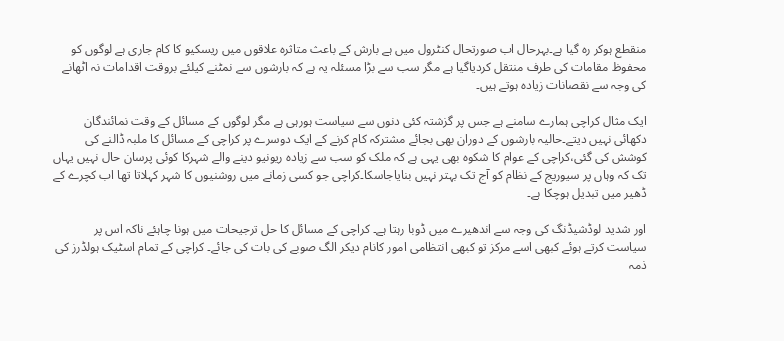منقطع ہوکر رہ گیا ہے۔بہرحال اب صورتحال کنٹرول میں ہے بارش کے باعث متاثرہ علاقوں میں ریسکیو کا کام جاری ہے لوگوں کو محفوظ مقامات کی طرف منتقل کردیاگیا ہے مگر سب سے بڑا مسئلہ یہ ہے کہ بارشوں سے نمٹنے کیلئے بروقت اقدامات نہ اٹھانے کی وجہ سے نقصانات زیادہ ہوتے ہیں۔

ایک مثال کراچی ہمارے سامنے ہے جس پر گزشتہ کئی دنوں سے سیاست ہورہی ہے مگر لوگوں کے مسائل کے وقت نمائندگان دکھائی نہیں دیتے۔حالیہ بارشوں کے دوران بھی بجائے مشترکہ کام کرنے کے ایک دوسرے پر کراچی کے مسائل کا ملبہ ڈالنے کی کوشش کی گئی،کراچی کے عوام کا شکوہ بھی یہی ہے کہ ملک کو سب سے زیادہ ریونیو دینے والے شہرکا کوئی پرسان حال نہیں یہاں تک کہ وہاں پر سیوریج کے نظام کو آج تک بہتر نہیں بنایاجاسکا۔کراچی جو کسی زمانے میں روشنیوں کا شہر کہلاتا تھا اب کچرے کے ڈھیر میں تبدیل ہوچکا ہے۔

اور شدید لوڈشیڈنگ کی وجہ سے اندھیرے میں ڈوبا رہتا ہے۔ کراچی کے مسائل کا حل ترجیحات میں ہونا چاہئے ناکہ اس پر سیاست کرتے ہوئے کبھی اسے مرکز تو کبھی انتظامی امور کانام دیکر الگ صوبے کی بات کی جائے۔ کراچی کے تمام اسٹیک ہولڈرز کی ذمہ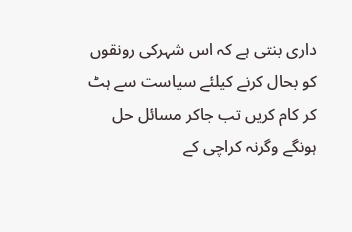داری بنتی ہے کہ اس شہرکی رونقوں کو بحال کرنے کیلئے سیاست سے ہٹ کر کام کریں تب جاکر مسائل حل ہونگے وگرنہ کراچی کے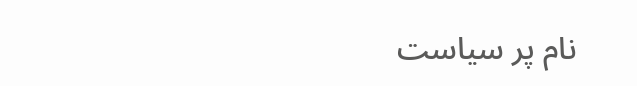نام پر سیاست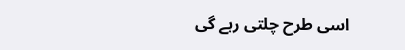اسی طرح چلتی رہے گی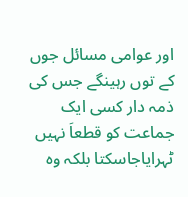اور عوامی مسائل جوں کے توں رہینگے جس کی ذمہ دار کسی ایک جماعت کو قطعاَ نہیں ٹہرایاجاسکتا بلکہ وہ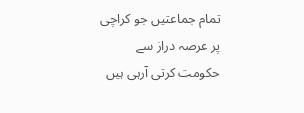تمام جماعتیں جو کراچی پر عرصہ دراز سے حکومت کرتی آرہی ہیں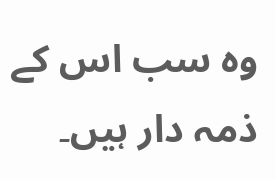وہ سب اس کے ذمہ دار ہیں۔